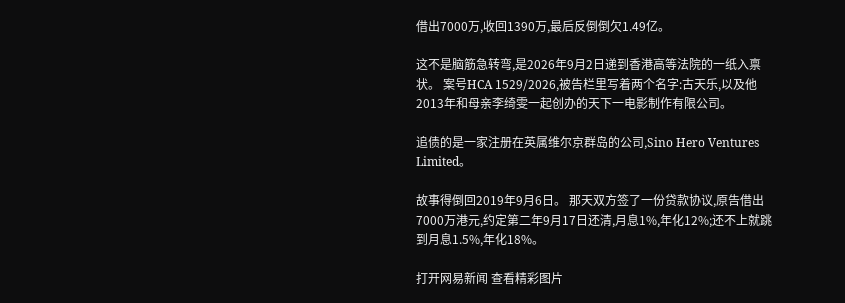借出7000万,收回1390万,最后反倒倒欠1.49亿。

这不是脑筋急转弯,是2026年9月2日递到香港高等法院的一纸入禀状。 案号HCA 1529/2026,被告栏里写着两个名字:古天乐,以及他2013年和母亲李绮雯一起创办的天下一电影制作有限公司。

追债的是一家注册在英属维尔京群岛的公司,Sino Hero Ventures Limited。

故事得倒回2019年9月6日。 那天双方签了一份贷款协议,原告借出7000万港元,约定第二年9月17日还清,月息1%,年化12%;还不上就跳到月息1.5%,年化18%。

打开网易新闻 查看精彩图片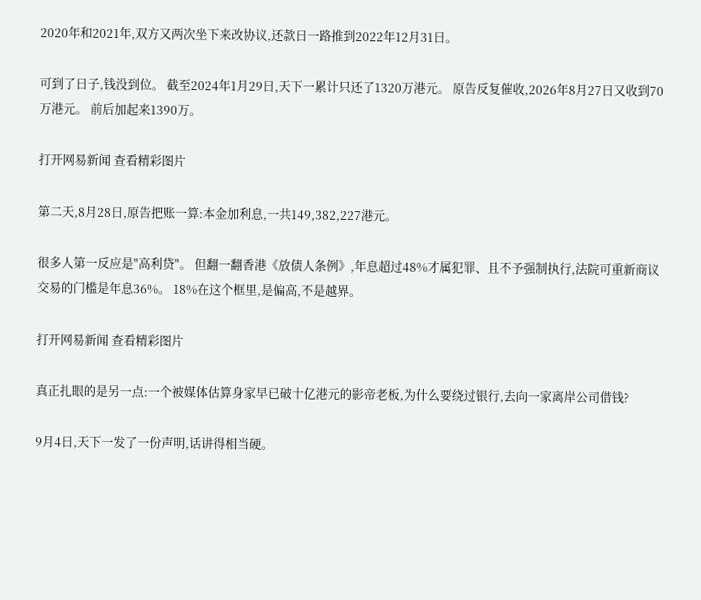2020年和2021年,双方又两次坐下来改协议,还款日一路推到2022年12月31日。

可到了日子,钱没到位。 截至2024年1月29日,天下一累计只还了1320万港元。 原告反复催收,2026年8月27日又收到70万港元。 前后加起来1390万。

打开网易新闻 查看精彩图片

第二天,8月28日,原告把账一算:本金加利息,一共149,382,227港元。

很多人第一反应是"高利贷"。 但翻一翻香港《放债人条例》,年息超过48%才属犯罪、且不予强制执行,法院可重新商议交易的门槛是年息36%。 18%在这个框里,是偏高,不是越界。

打开网易新闻 查看精彩图片

真正扎眼的是另一点:一个被媒体估算身家早已破十亿港元的影帝老板,为什么要绕过银行,去向一家离岸公司借钱?

9月4日,天下一发了一份声明,话讲得相当硬。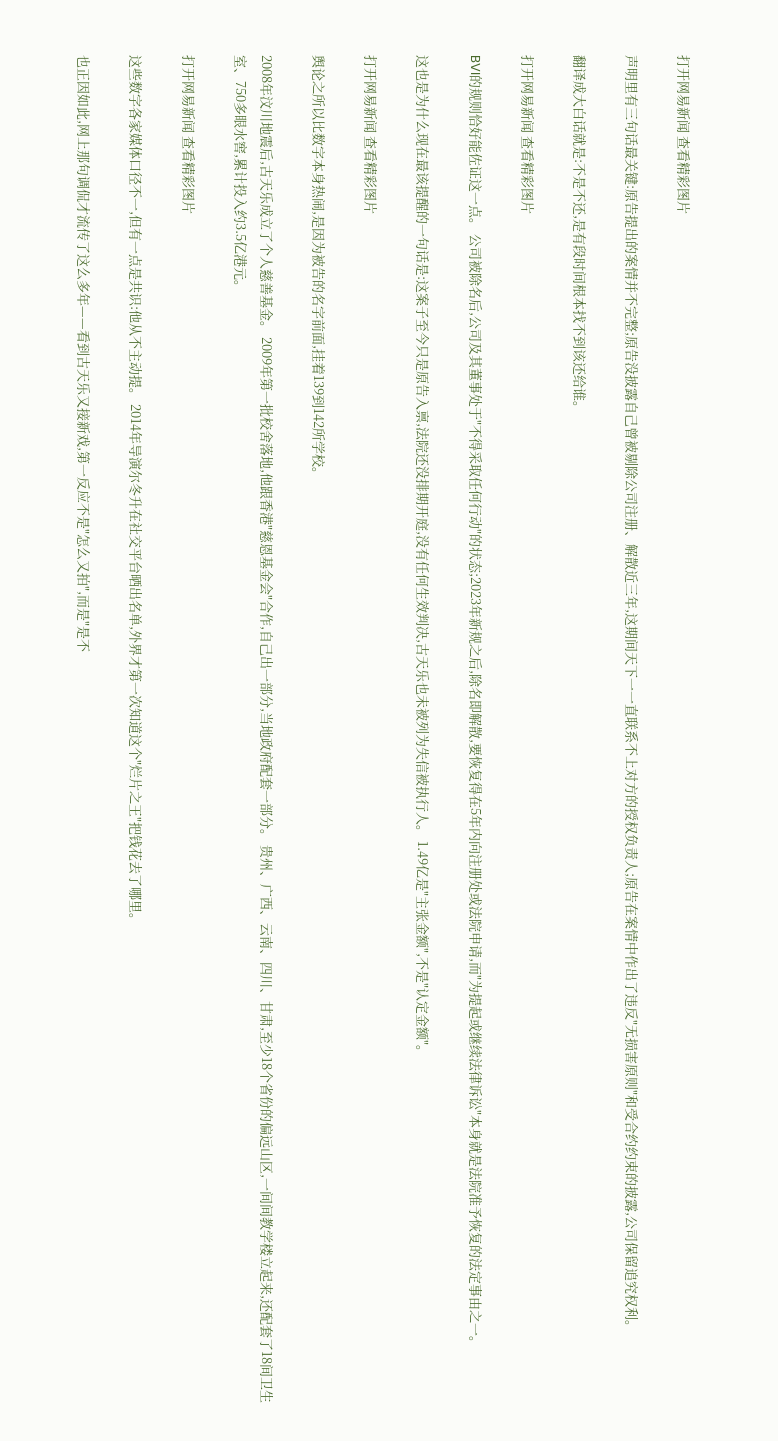打开网易新闻 查看精彩图片

声明里有三句话最关键:原告提出的案情并不完整;原告没披露自己曾被剔除公司注册、解散近三年,这期间天下一一直联系不上对方的授权负责人;原告在案情中作出了违反"无损害原则"和受合约约束的披露,公司保留追究权利。

翻译成大白话就是:不是不还,是有段时间根本找不到该还给谁。

打开网易新闻 查看精彩图片

BVI的规则恰好能佐证这一点。 公司被除名后,公司及其董事处于"不得采取任何行动"的状态;2023年新规之后,除名即解散,要恢复得在5年内向注册处或法院申请,而"为提起或继续法律诉讼"本身就是法院准予恢复的法定事由之一。

这也是为什么现在最该提醒的一句话是:这案子至今只是原告入禀,法院还没排期开庭,没有任何生效判决,古天乐也未被列为失信被执行人。 1.49亿是"主张金额",不是"认定金额"。

打开网易新闻 查看精彩图片

舆论之所以比数字本身热闹,是因为被告的名字前面,挂着139到142所学校。

2008年汶川地震后,古天乐成立了个人慈善基金。 2009年第一批校舍落地,他跟香港"慈恩基金会"合作,自己出一部分,当地政府配套一部分。 贵州、广西、云南、四川、甘肃,至少18个省份的偏远山区,一间间教学楼立起来,还配套了18间卫生室、750多眼水窖,累计投入约3.5亿港元。

打开网易新闻 查看精彩图片

这些数字各家媒体口径不一,但有一点是共识:他从不主动提。 2014年导演尔冬升在社交平台晒出名单,外界才第一次知道这个"烂片之王"把钱花去了哪里。

也正因如此,网上那句调侃才流传了这么多年——看到古天乐又接新戏,第一反应不是"怎么又拍",而是"是不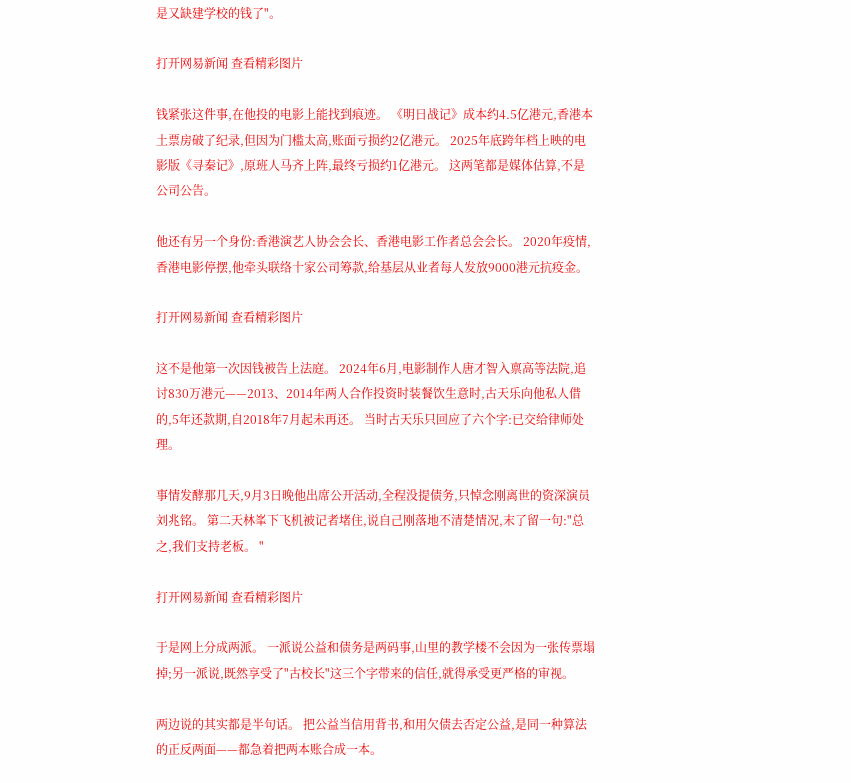是又缺建学校的钱了"。

打开网易新闻 查看精彩图片

钱紧张这件事,在他投的电影上能找到痕迹。 《明日战记》成本约4.5亿港元,香港本土票房破了纪录,但因为门槛太高,账面亏损约2亿港元。 2025年底跨年档上映的电影版《寻秦记》,原班人马齐上阵,最终亏损约1亿港元。 这两笔都是媒体估算,不是公司公告。

他还有另一个身份:香港演艺人协会会长、香港电影工作者总会会长。 2020年疫情,香港电影停摆,他牵头联络十家公司筹款,给基层从业者每人发放9000港元抗疫金。

打开网易新闻 查看精彩图片

这不是他第一次因钱被告上法庭。 2024年6月,电影制作人唐才智入禀高等法院,追讨830万港元——2013、2014年两人合作投资时装餐饮生意时,古天乐向他私人借的,5年还款期,自2018年7月起未再还。 当时古天乐只回应了六个字:已交给律师处理。

事情发酵那几天,9月3日晚他出席公开活动,全程没提债务,只悼念刚离世的资深演员刘兆铭。 第二天林峯下飞机被记者堵住,说自己刚落地不清楚情况,末了留一句:"总之,我们支持老板。 "

打开网易新闻 查看精彩图片

于是网上分成两派。 一派说公益和债务是两码事,山里的教学楼不会因为一张传票塌掉;另一派说,既然享受了"古校长"这三个字带来的信任,就得承受更严格的审视。

两边说的其实都是半句话。 把公益当信用背书,和用欠债去否定公益,是同一种算法的正反两面——都急着把两本账合成一本。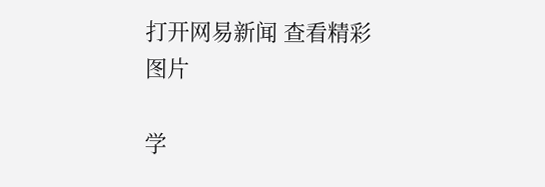打开网易新闻 查看精彩图片

学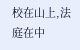校在山上,法庭在中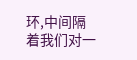环,中间隔着我们对一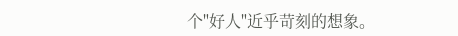个"好人"近乎苛刻的想象。